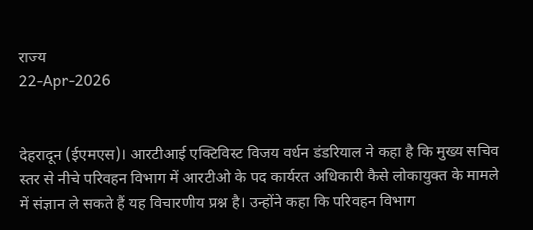राज्य
22-Apr-2026


देहरादून (ईएमएस)। आरटीआई एक्टिविस्ट विजय वर्धन डंडरियाल ने कहा है कि मुख्य सचिव स्तर से नीचे परिवहन विभाग में आरटीओ के पद कार्यरत अधिकारी कैसे लोकायुक्त के मामले में संज्ञान ले सकते हैं यह विचारणीय प्रश्न है। उन्होंने कहा कि परिवहन विभाग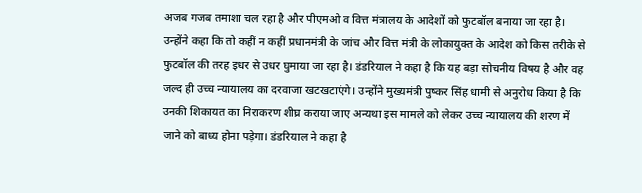अजब गजब तमाशा चल रहा है और पीएमओ व वित्त मंत्रालय के आदेशों को फुटबॉल बनाया जा रहा है। उन्होंने कहा कि तो कहीं न कहीं प्रधानमंत्री के जांच और वित्त मंत्री के लोकायुक्त के आदेश को किस तरीके से फुटबॉल की तरह इधर से उधर घुमाया जा रहा है। डंडरियाल ने कहा है कि यह बड़ा सोचनीय विषय है और वह जल्द ही उच्च न्यायालय का दरवाजा खटखटाएंगे। उन्होंने मुख्यमंत्री पुष्कर सिंह धामी से अनुरोध किया है कि उनकी शिकायत का निराकरण शीघ्र कराया जाए अन्यथा इस मामले को लेकर उच्च न्यायालय की शरण में जाने को बाध्य होना पड़ेगा। डंडरियाल ने कहा है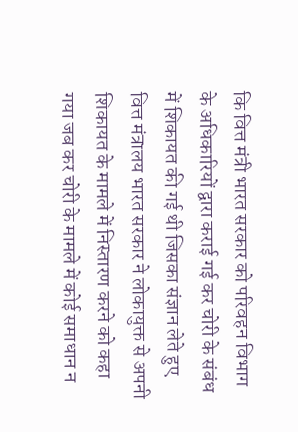कि वित्त मंत्री भारत सरकार को परिवहन विभाग के अधिकारियों द्वारा कराई गई कर चोरी के संबंध में शिकायत की गई थी जिसका संज्ञान लेते हुए वित्त मंत्रालय भारत सरकार ने लोकायुक्त से अपनी शिकायत के मामले में निस्तारण करने को कहा गया जब कर चोरी के मामले में कोई समाधान न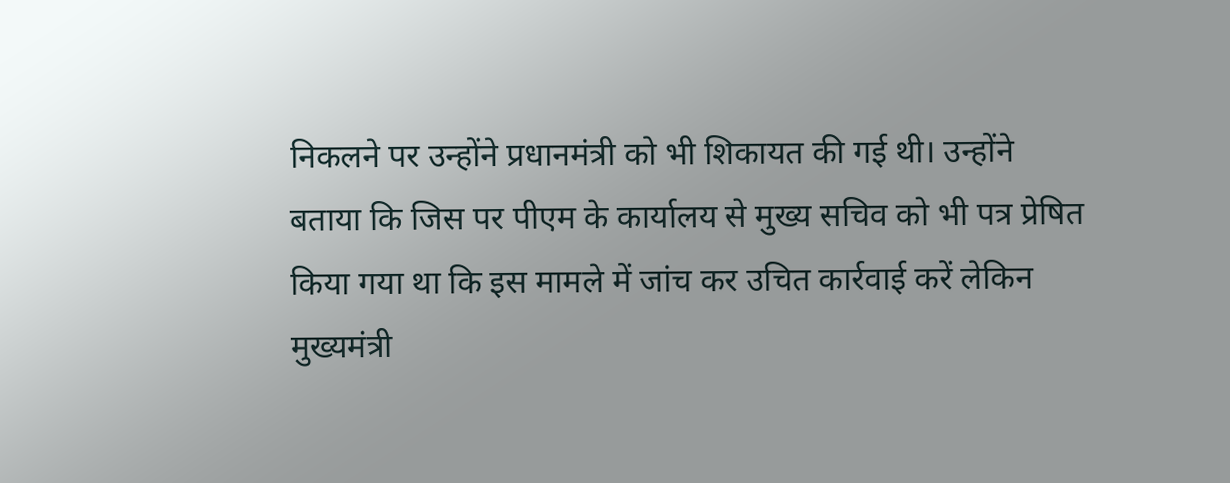निकलने पर उन्होंने प्रधानमंत्री को भी शिकायत की गई थी। उन्होंने बताया कि जिस पर पीएम के कार्यालय से मुख्य सचिव को भी पत्र प्रेषित किया गया था कि इस मामले में जांच कर उचित कार्रवाई करें लेकिन मुख्यमंत्री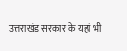उत्तराखंड सरकार के यहां भी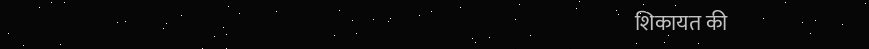शिकायत की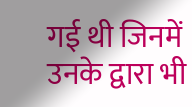गई थी जिनमें उनके द्वारा भी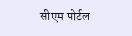सीएम पोर्टल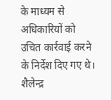के माध्यम से अधिकारियों को उचित कार्रवाई करने के निर्देश दिए गए थे। शैलेन्द्र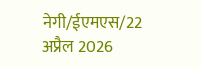नेगी/ईएमएस/22 अप्रैल 2026